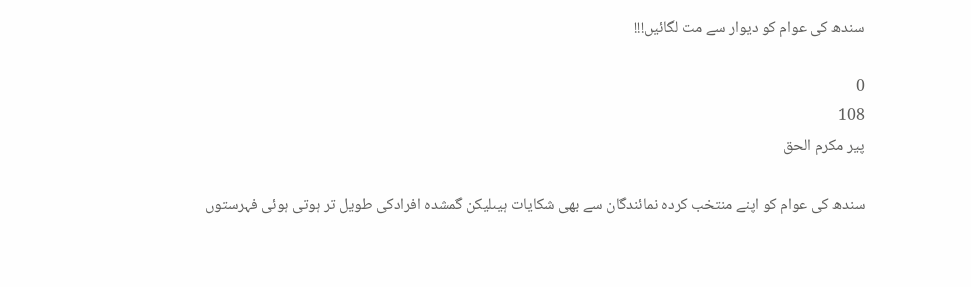سندھ کی عوام کو دیوار سے مت لگائیں!!!

0
108
پیر مکرم الحق

سندھ کی عوام کو اپنے منتخب کردہ نمائندگان سے بھی شکایات ہیںلیکن گمشدہ افرادکی طویل تر ہوتی ہوئی فہرستوں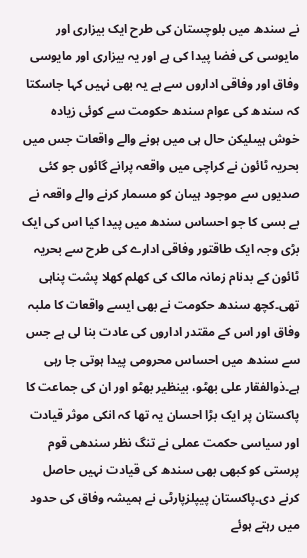نے سندھ میں بلوچستان کی طرح ایک بیزاری اور مایوسی کی فضا پیدا کی ہے اور یہ بیزاری اور مایوسی وفاق اور وفاقی اداروں سے ہے یہ بھی نہیں کہا جاسکتا کہ سندھ کی عوام سندھ حکومت سے کوئی زیادہ خوش ہیںلیکن حال ہی میں ہونے والے واقعات جس میں بحریہ ٹائون نے کراچی میں واقعہ پرانے گائوں جو کئی صدیوں سے موجود ہیںان کو مسمار کرنے والے واقعہ نے بے بسی کا جو احساس سندھ میں پیدا کیا اس کی ایک بڑی وجہ ایک طاقتور وفاقی ادارے کی طرح سے بحریہ ٹائون کے بدنام زمانہ مالک کی کھلم کھلا پشت پناہی تھی۔کچھ سندھ حکومت نے بھی ایسے واقعات کا ملبہ وفاق اور اس کے مقتدر اداروں کی عادت بنا لی ہے جس سے سندھ میں احساس محرومی پیدا ہوتی جا رہی ہے۔ذوالفقار علی بھٹو، بینظیر بھٹو اور ان کی جماعت کا پاکستان پر ایک بڑا احسان یہ تھا کہ انکی موثر قیادت اور سیاسی حکمت عملی نے تنگ نظر سندھی قوم پرستی کو کبھی بھی سندھ کی قیادت نہیں حاصل کرنے دی۔پاکستان پیپلزپارٹی نے ہمیشہ وفاق کی حدود میں رہتے ہوئے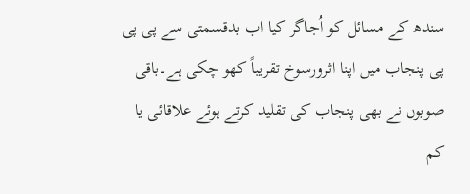سندھ کے مسائل کو اُجاگر کیا اب بدقسمتی سے پی پی پی پنجاب میں اپنا اثرورسوخ تقریباً کھو چکی ہے۔باقی صوبوں نے بھی پنجاب کی تقلید کرتے ہوئے علاقائی یا کم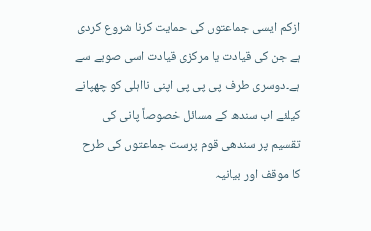ازکم ایسی جماعتوں کی حمایت کرنا شروع کردی ہے جن کی قیادت یا مرکزی قیادت اسی صوبے سے ہے۔دوسری طرف پی پی پی اپنی نااہلی کو چھپانے کیلئے اب سندھ کے مسائل خصوصاً پانی کی تقسیم پر سندھی قوم پرست جماعتوں کی طرح کا موقف اور بیانیہ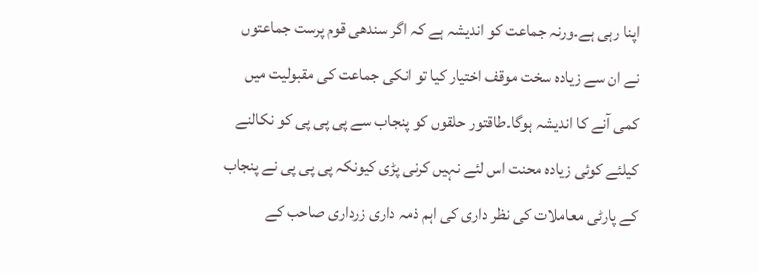اپنا رہی ہے۔ورنہ جماعت کو اندیشہ ہے کہ اگر سندھی قوم پرست جماعتوں نے ان سے زیادہ سخت موقف اختیار کیا تو انکی جماعت کی مقبولیت میں کمی آنے کا اندیشہ ہوگا۔طاقتور حلقوں کو پنجاب سے پی پی پی کو نکالنے کیلئے کوئی زیادہ محنت اس لئے نہیں کرنی پڑی کیونکہ پی پی پی نے پنجاب کے پارٹی معاملات کی نظر داری کی اہم ذمہ داری زرداری صاحب کے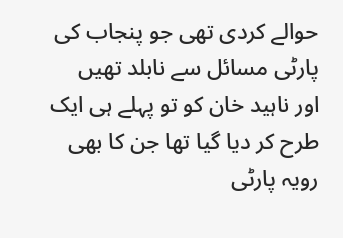حوالے کردی تھی جو پنجاب کی پارٹی مسائل سے نابلد تھیں اور ناہید خان کو تو پہلے ہی ایک طرح کر دیا گیا تھا جن کا بھی رویہ پارٹی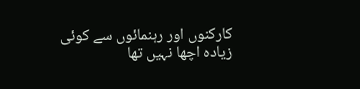کارکنوں اور رہنمائوں سے کوئی زیادہ اچھا نہیں تھا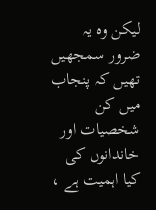لیکن وہ یہ ضرور سمجھیں تھیں کہ پنجاب میں کن شخصیات اور خاندانوں کی کیا اہمیت ہے ،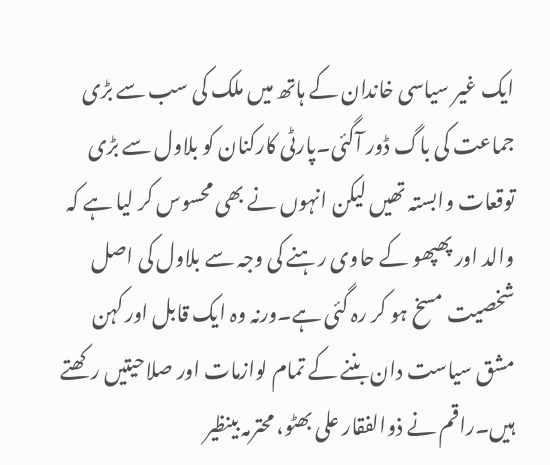ایک غیر سیاسی خاندان کے ہاتھ میں ملک کی سب سے بڑی جماعت کی باگ ڈور آگئی۔پارٹی کارکنان کو بلاول سے بڑی توقعات وابستہ تھیں لیکن انہوں نے بھی محسوس کر لیا ہے کہ والد اور پھپھو کے حاوی رہنے کی وجہ سے بلاول کی اصل شخصیت مسخ ہو کر رہ گئی ہے۔ورنہ وہ ایک قابل اور کہن مشق سیاست دان بننے کے تمام لوازمات اور صلاحیتیں رکھتے ہیں۔راقم نے ذوالفقار علی بھٹو، محترمہ بینظیر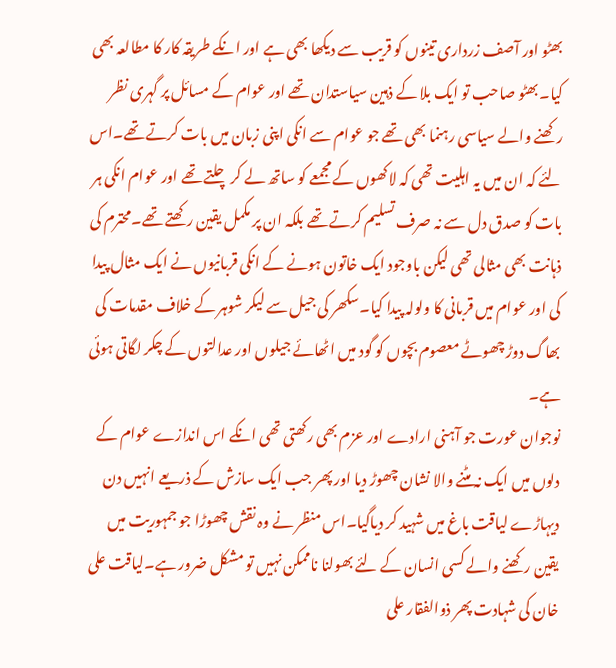بھٹو اور آصف زرداری تینوں کو قریب سے دیکھا بھی ہے اور انکے طریقہ کار کا مطالعہ بھی کیا۔بھٹو صاحب تو ایک بلا کے ذہین سیاستدان تھے اور عوام کے مسائل پر گہری نظر رکھنے والے سیاسی رہنما بھی تھے جو عوام سے انکی اپنی زبان میں بات کرتے تھے۔اس لئے کہ ان میں یہ اہلیت تھی کہ لاکھوں کے مجمعے کو ساتھ لے کر چلتے تھے اور عوام انکی ہر بات کو صدق دل سے نہ صرف تسلیم کرتے تھے بلکہ ان پر مکمل یقین رکھتے تھے۔محترم کی ذہانت بھی مثالی تھی لیکن باوجود ایک خاتون ہونے کے انکی قربانیوں نے ایک مثال پیدا کی اور عوام میں قربانی کا ولولہ پیدا کیا۔سکھر کی جیل سے لیکر شوہر کے خلاف مقدمات کی بھاگ دوڑ چھوٹے معصوم بچوں کو گود میں اٹھائے جیلوں اور عدالتوں کے چکر لگاتی ہوئی ہے۔
نوجوان عورت جو آہنی ارادے اور عزم بھی رکھتی تھی انکے اس اندازے عوام کے دلوں میں ایک نہ مٹنے والا نشان چھوڑ دیا اور پھر جب ایک سازش کے ذریعے انہیں دن دیہاڑے لیاقت باغ میں شہید کر دیاگیا۔اس منظر نے وہ نقش چھوڑا جو جمہوریت میں یقین رکھنے والے کسی انسان کے لئے بھولنا ناممکن نہیں تو مشکل ضرور ہے۔لیاقت علی خان کی شہادت پھر ذوالفقار علی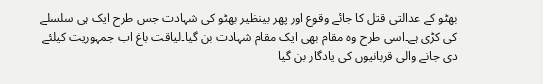بھٹو کے عدالتی قتل کا جائے وقوع اور پھر بینظیر بھٹو کی شہادت جس طرح ایک ہی سلسلے کی کڑی ہے۔اسی طرح وہ مقام بھی ایک مقام شہادت بن گیا۔لیاقت باغ اب جمہوریت کیلئے دی جانے والی قربانیوں کی یادگار بن گیا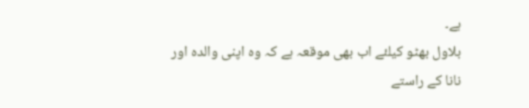ہے۔
بلاول بھٹو کیلئے اب بھی موقعہ ہے کہ وہ اپنی والدہ اور نانا کے راستے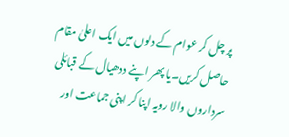پر چل کر عوام کے دلوں میں ایک اعلیٰ مقام حاصل کریں۔یا پھر اپنے ددھیال کے قبائلی سرداروں والا رویہ اپنا کر اپنی جماعت اور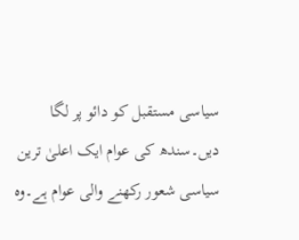سیاسی مستقبل کو دائو پر لگا دیں۔سندھ کی عوام ایک اعلیٰ ترین سیاسی شعور رکھنے والی عوام ہے۔وہ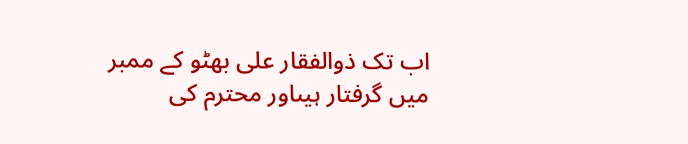اب تک ذوالفقار علی بھٹو کے ممبر میں گرفتار ہیںاور محترم کی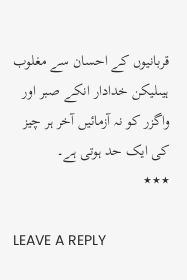قربانیوں کے احسان سے مغلوب ہیںلیکن خدادار انکے صبر اور واگزر کو نہ آزمائیں آخر ہر چیز کی ایک حد ہوتی ہے۔
٭٭٭

LEAVE A REPLY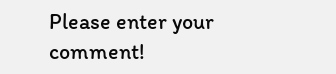Please enter your comment!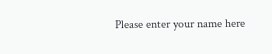Please enter your name here